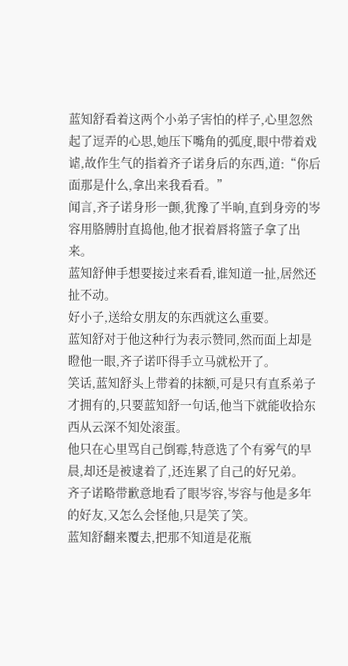蓝知舒看着这两个小弟子害怕的样子,心里忽然起了逗弄的心思,她压下嘴角的弧度,眼中带着戏谑,故作生气的指着齐子诺身后的东西,道:“你后面那是什么,拿出来我看看。”
闻言,齐子诺身形一颤,犹豫了半晌,直到身旁的岑容用胳膊肘直捣他,他才抿着唇将篮子拿了出来。
蓝知舒伸手想要接过来看看,谁知道一扯,居然还扯不动。
好小子,送给女朋友的东西就这么重要。
蓝知舒对于他这种行为表示赞同,然而面上却是瞪他一眼,齐子诺吓得手立马就松开了。
笑话,蓝知舒头上带着的抹额,可是只有直系弟子才拥有的,只要蓝知舒一句话,他当下就能收拾东西从云深不知处滚蛋。
他只在心里骂自己倒霉,特意选了个有雾气的早晨,却还是被逮着了,还连累了自己的好兄弟。
齐子诺略带歉意地看了眼岑容,岑容与他是多年的好友,又怎么会怪他,只是笑了笑。
蓝知舒翻来覆去,把那不知道是花瓶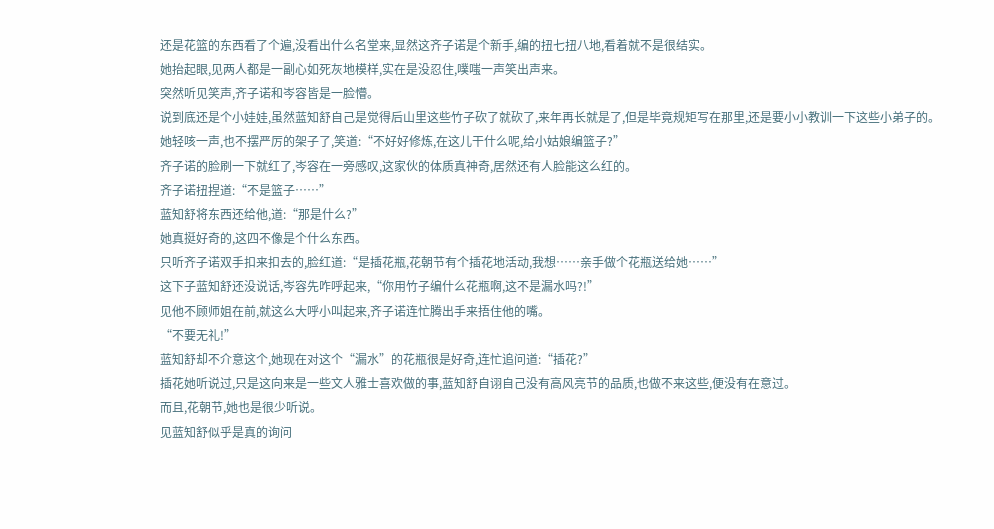还是花篮的东西看了个遍,没看出什么名堂来,显然这齐子诺是个新手,编的扭七扭八地,看着就不是很结实。
她抬起眼,见两人都是一副心如死灰地模样,实在是没忍住,噗嗤一声笑出声来。
突然听见笑声,齐子诺和岑容皆是一脸懵。
说到底还是个小娃娃,虽然蓝知舒自己是觉得后山里这些竹子砍了就砍了,来年再长就是了,但是毕竟规矩写在那里,还是要小小教训一下这些小弟子的。
她轻咳一声,也不摆严厉的架子了,笑道:“不好好修炼,在这儿干什么呢,给小姑娘编篮子?”
齐子诺的脸刷一下就红了,岑容在一旁感叹,这家伙的体质真神奇,居然还有人脸能这么红的。
齐子诺扭捏道:“不是篮子……”
蓝知舒将东西还给他,道:“那是什么?”
她真挺好奇的,这四不像是个什么东西。
只听齐子诺双手扣来扣去的,脸红道:“是插花瓶,花朝节有个插花地活动,我想……亲手做个花瓶送给她……”
这下子蓝知舒还没说话,岑容先咋呼起来,“你用竹子编什么花瓶啊,这不是漏水吗?!”
见他不顾师姐在前,就这么大呼小叫起来,齐子诺连忙腾出手来捂住他的嘴。
“不要无礼!”
蓝知舒却不介意这个,她现在对这个“漏水”的花瓶很是好奇,连忙追问道:“插花?”
插花她听说过,只是这向来是一些文人雅士喜欢做的事,蓝知舒自诩自己没有高风亮节的品质,也做不来这些,便没有在意过。
而且,花朝节,她也是很少听说。
见蓝知舒似乎是真的询问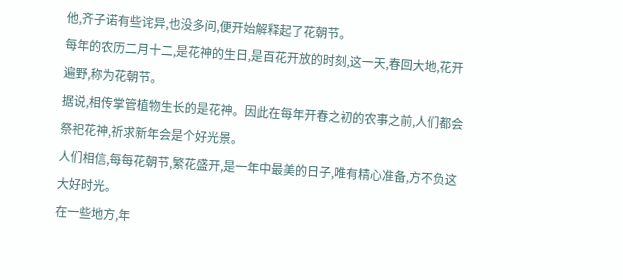他,齐子诺有些诧异,也没多问,便开始解释起了花朝节。
每年的农历二月十二,是花神的生日,是百花开放的时刻,这一天,春回大地,花开遍野,称为花朝节。
据说,相传掌管植物生长的是花神。因此在每年开春之初的农事之前,人们都会祭祀花神,祈求新年会是个好光景。
人们相信,每每花朝节,繁花盛开,是一年中最美的日子,唯有精心准备,方不负这大好时光。
在一些地方,年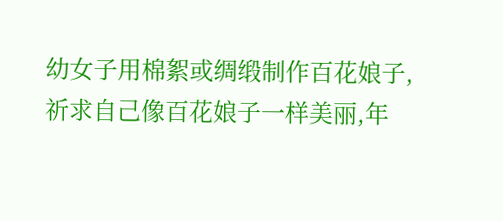幼女子用棉絮或绸缎制作百花娘子,祈求自己像百花娘子一样美丽,年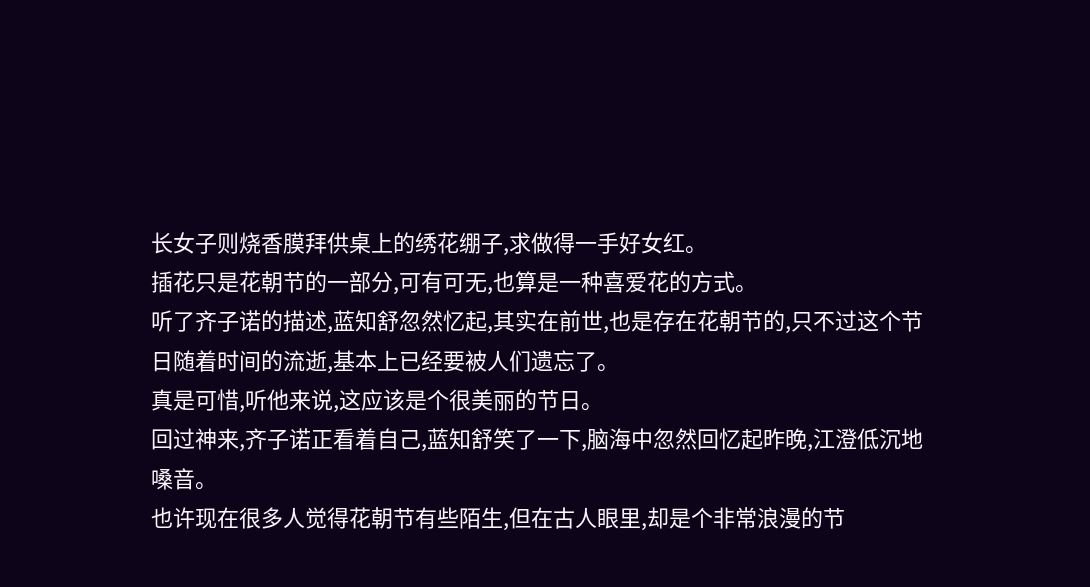长女子则烧香膜拜供桌上的绣花绷子,求做得一手好女红。
插花只是花朝节的一部分,可有可无,也算是一种喜爱花的方式。
听了齐子诺的描述,蓝知舒忽然忆起,其实在前世,也是存在花朝节的,只不过这个节日随着时间的流逝,基本上已经要被人们遗忘了。
真是可惜,听他来说,这应该是个很美丽的节日。
回过神来,齐子诺正看着自己,蓝知舒笑了一下,脑海中忽然回忆起昨晚,江澄低沉地嗓音。
也许现在很多人觉得花朝节有些陌生,但在古人眼里,却是个非常浪漫的节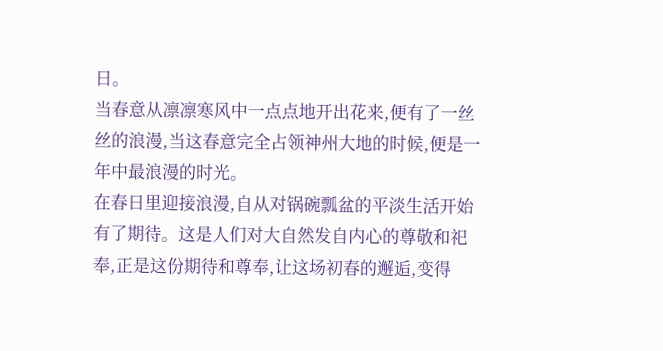日。
当春意从凛凛寒风中一点点地开出花来,便有了一丝丝的浪漫,当这春意完全占领神州大地的时候,便是一年中最浪漫的时光。
在春日里迎接浪漫,自从对锅碗瓢盆的平淡生活开始有了期待。这是人们对大自然发自内心的尊敬和祀奉,正是这份期待和尊奉,让这场初春的邂逅,变得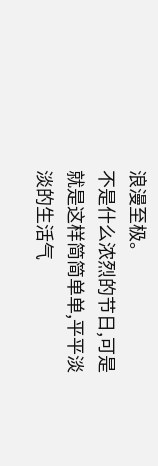浪漫至极。
不是什么浓烈的节日,可是就是这样简简单单,平平淡淡的生活气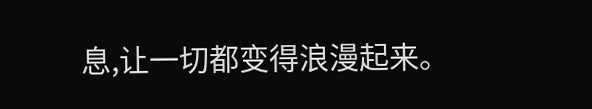息,让一切都变得浪漫起来。